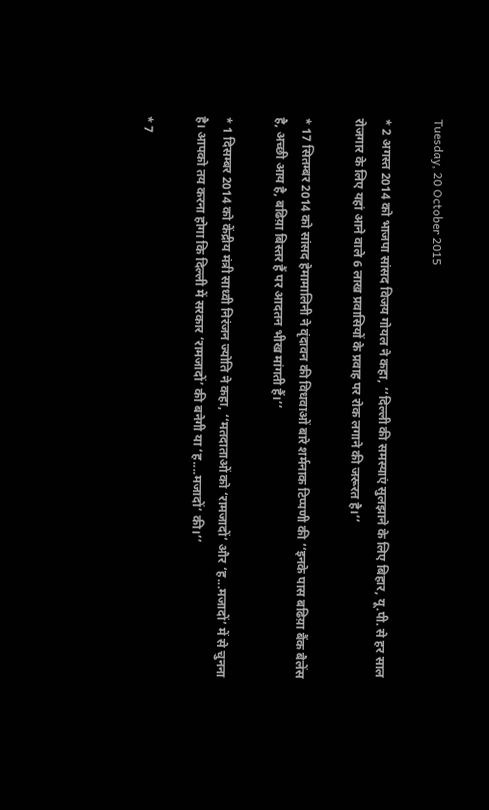Tuesday, 20 October 2015

* 2 अगस्त 2014 को भाजपा सांसद विजय गोयल ने कहा, ‘‘दिल्ली की समस्याएं सुलझाने के लिए बिहार, यू.पी. से हर साल रोजगार के लिए यहां आने वाले 6 लाख प्रवासियों के प्रवाह पर रोक लगाने की जरूरत है।’’

* 17 सितम्बर 2014 को सांसद हेमामालिनी ने वृंदावन की विधवाओं बारे शर्मनाक टिप्पणी की ‘‘इनके पास बढिय़ा बैंक बैलेंस है, अच्छी आय है, बढिय़ा बिस्तर हैं पर आदतन भीख मांगती हैं।’’

* 1 दिसम्बर 2014 को केंद्रीय मंत्री साध्वी निरंजन ज्योति ने कहा, ‘‘मतदाताओं को ‘रामजादों’ और ‘ह...मजादों’ में से चुनना है। आपको तय करना होगा कि दिल्ली में सरकार ‘रामजादों’ की बनेगी या ‘ह....मजादों’ की।’’

* 7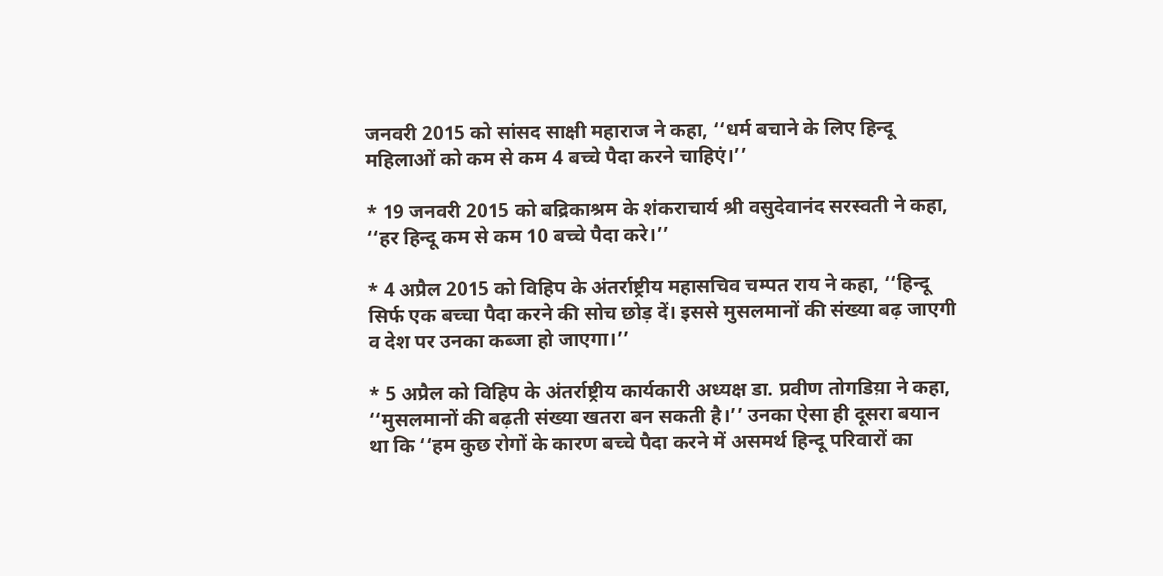जनवरी 2015 को सांसद साक्षी महाराज ने कहा, ‘‘धर्म बचाने के लिए हिन्दू महिलाओं को कम से कम 4 बच्चे पैदा करने चाहिएं।’’

* 19 जनवरी 2015 को बद्रिकाश्रम के शंकराचार्य श्री वसुदेवानंद सरस्वती ने कहा, ‘‘हर हिन्दू कम से कम 10 बच्चे पैदा करे।’’

* 4 अप्रैल 2015 को विहिप के अंतर्राष्ट्रीय महासचिव चम्पत राय ने कहा, ‘‘हिन्दू सिर्फ एक बच्चा पैदा करने की सोच छोड़ दें। इससे मुसलमानों की संख्या बढ़ जाएगी व देश पर उनका कब्जा हो जाएगा।’’

* 5 अप्रैल को विहिप के अंतर्राष्ट्रीय कार्यकारी अध्यक्ष डा. प्रवीण तोगडिय़ा ने कहा, ‘‘मुसलमानों की बढ़ती संख्या खतरा बन सकती है।’’ उनका ऐसा ही दूसरा बयान था कि ‘‘हम कुछ रोगों के कारण बच्चे पैदा करने में असमर्थ हिन्दू परिवारों का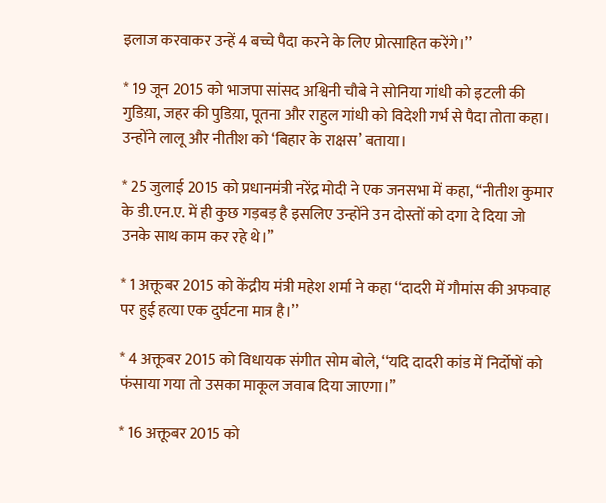इलाज करवाकर उन्हें 4 बच्चे पैदा करने के लिए प्रोत्साहित करेंगे।’’

* 19 जून 2015 को भाजपा सांसद अश्विनी चौबे ने सोनिया गांधी को इटली की गुडिय़ा, जहर की पुडिय़ा, पूतना और राहुल गांधी को विदेशी गर्भ से पैदा तोता कहा। उन्होंने लालू और नीतीश को ‘बिहार के राक्षस’ बताया।

* 25 जुलाई 2015 को प्रधानमंत्री नरेंद्र मोदी ने एक जनसभा में कहा, ‘‘नीतीश कुमार के डी.एन.ए. में ही कुछ गड़बड़ है इसलिए उन्होंने उन दोस्तों को दगा दे दिया जो उनके साथ काम कर रहे थे।’’

* 1 अक्तूबर 2015 को केंद्रीय मंत्री महेश शर्मा ने कहा ‘‘दादरी में गौमांस की अफवाह पर हुई हत्या एक दुर्घटना मात्र है।’’

* 4 अक्तूबर 2015 को विधायक संगीत सोम बोले, ‘‘यदि दादरी कांड में निर्दोषों को फंसाया गया तो उसका माकूल जवाब दिया जाएगा।’’

* 16 अक्तूबर 2015 को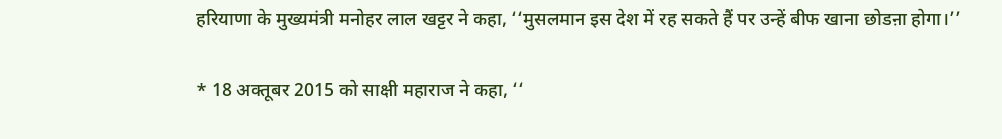हरियाणा के मुख्यमंत्री मनोहर लाल खट्टर ने कहा, ‘‘मुसलमान इस देश में रह सकते हैं पर उन्हें बीफ खाना छोडऩा होगा।’’

* 18 अक्तूबर 2015 को साक्षी महाराज ने कहा, ‘‘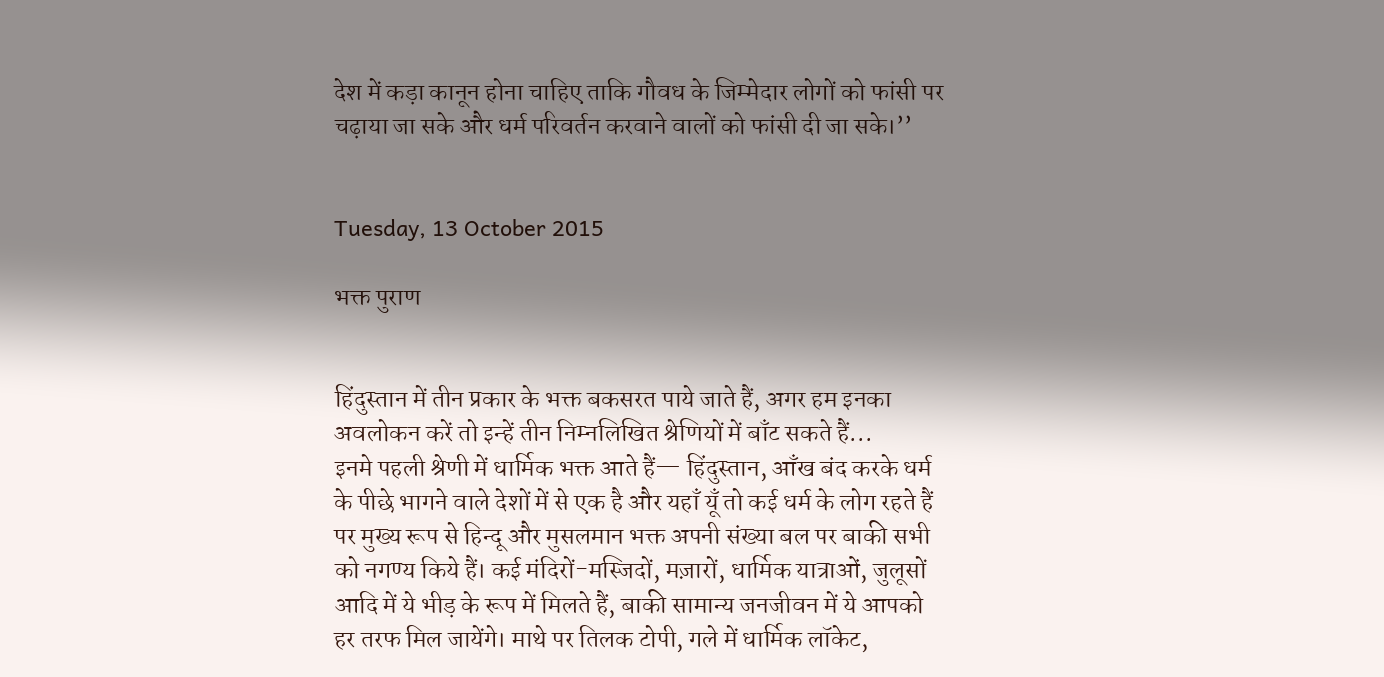देश में कड़ा कानून होना चाहिए ताकि गौवध के जिम्मेदार लोगों को फांसी पर चढ़ाया जा सके और धर्म परिवर्तन करवाने वालों को फांसी दी जा सके।’’


Tuesday, 13 October 2015

भक्त पुराण


हिंदुस्तान में तीन प्रकार के भक्त बकसरत पाये जाते हैं, अगर हम इनका अवलोकन करें तो इन्हें तीन निम्नलिखित श्रेणियों में बाँट सकते हैं...
इनमे पहली श्रेणी में धार्मिक भक्त आते हैं— हिंदुस्तान, आँख बंद करके धर्म के पीछे भागने वाले देशों में से एक है और यहाँ यूँ तो कई धर्म के लोग रहते हैं पर मुख्य रूप से हिन्दू और मुसलमान भक्त अपनी संख्या बल पर बाकी सभी को नगण्य किये हैं। कई मंदिरों-मस्जिदों, मज़ारों, धार्मिक यात्राओं, जुलूसों आदि में ये भीड़ के रूप में मिलते हैं, बाकी सामान्य जनजीवन में ये आपको हर तरफ मिल जायेंगे। माथे पर तिलक टोपी, गले में धार्मिक लॉकेट,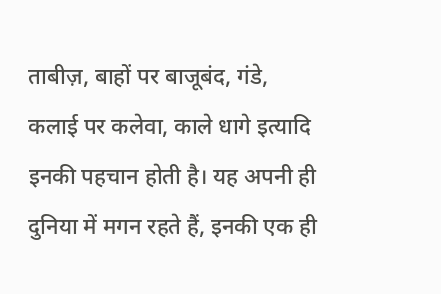ताबीज़, बाहों पर बाजूबंद, गंडे, कलाई पर कलेवा, काले धागे इत्यादि इनकी पहचान होती है। यह अपनी ही दुनिया में मगन रहते हैं, इनकी एक ही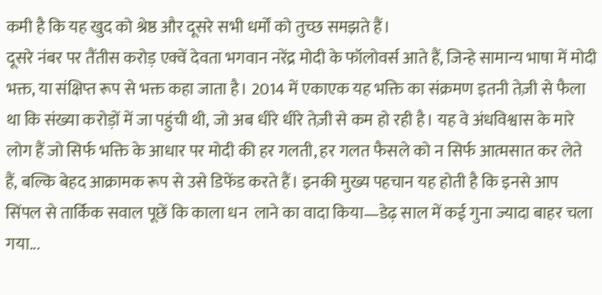कमी है कि यह खुद को श्रेष्ठ और दूसरे सभी धर्मों को तुच्छ समझते हैं।
दूसरे नंबर पर तैंतीस करोड़ एक्वें देवता भगवान नरेंद्र मोदी के फॉलोवर्स आते हैं, जिन्हे सामान्य भाषा में मोदी भक्त, या संक्षिप्त रूप से भक्त कहा जाता है। 2014 में एकाएक यह भक्ति का संक्रमण इतनी तेज़ी से फैला था कि संख्या करोड़ों में जा पहुंची थी, जो अब धीरे धीरे तेज़ी से कम हो रही है। यह वे अंधविश्वास के मारे लोग हैं जो सिर्फ भक्ति के आधार पर मोदी की हर गलती, हर गलत फैसले को न सिर्फ आत्मसात कर लेते हैं, बल्कि बेहद आक्रामक रूप से उसे डिफेंड करते हैं। इनकी मुख्य पहचान यह होती है कि इनसे आप सिंपल से तार्किक सवाल पूछें कि काला धन  लाने का वादा किया—डेढ़ साल में कई गुना ज्यादा बाहर चला गया...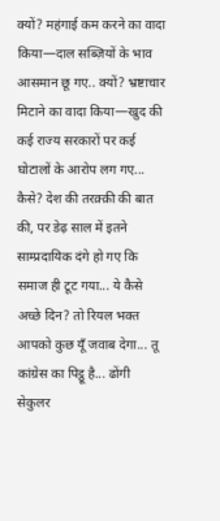क्यों? महंगाई कम करने का वादा किया—दाल सब्ज़ियों के भाव आसमान छू गए.. क्यों? भ्रष्टाचार मिटाने का वादा किया—खुद की कई राज्य सरकारों पर कई घोटालों के आरोप लग गए... कैसे? देश की तरक़्क़ी की बात की, पर डेढ़ साल में इतने साम्प्रदायिक दंगे हो गए कि समाज ही टूट गया... ये कैसे अच्छे दिन? तो रियल भक्त आपको कुछ यूँ जवाब देगा... तू कांग्रेस का पिट्ठू है... ढोंगी सेकुलर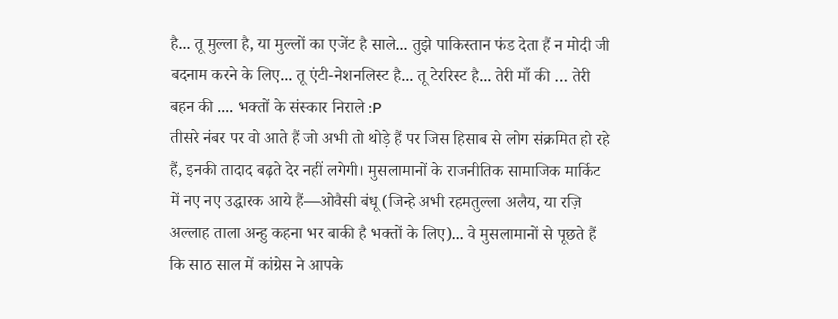है... तू मुल्ला है, या मुल्लों का एजेंट है साले... तुझे पाकिस्तान फंड देता हैं न मोदी जी बदनाम करने के लिए... तू एंटी-नेशनलिस्ट है... तू टेररिस्ट है... तेरी माँ की … तेरी बहन की .... भक्तों के संस्कार निराले :P
तीसरे नंबर पर वो आते हैं जो अभी तो थोड़े हैं पर जिस हिसाब से लोग संक्रमित हो रहे हैं, इनकी तादाद बढ़ते देर नहीं लगेगी। मुसलामानों के राजनीतिक सामाजिक मार्किट में नए नए उद्धारक आये हैं—ओवैसी बंधू (जिन्हे अभी रहमतुल्ला अलैय, या रज़ि अल्लाह ताला अन्हु कहना भर बाकी है भक्तों के लिए)... वे मुसलामानों से पूछते हैं कि साठ साल में कांग्रेस ने आपके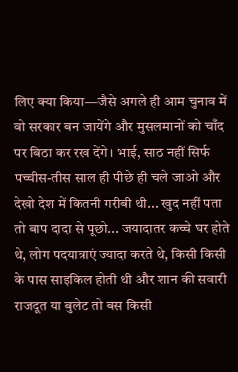लिए क्या किया—जैसे अगले ही आम चुनाव में वो सरकार बन जायेंगे और मुसलमानों को चाँद पर बिठा कर रख देंगे। भाई, साठ नहीं सिर्फ पच्चीस-तीस साल ही पीछे ही चले जाओ और देखो देश में कितनी गरीबी थी... खुद नहीं पता तो बाप दादा से पूछो... जयादातर कच्चे घर होते थे, लोग पदयात्राएं ज्यादा करते थे, किसी किसी के पास साइकिल होती थी और शान की सवारी राजदूत या बुलेट तो बस किसी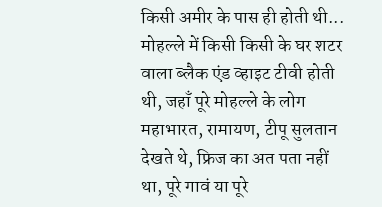किसी अमीर के पास ही होती थी... मोहल्ले में किसी किसी के घर शटर वाला ब्लैक एंड व्हाइट टीवी होती थी, जहाँ पूरे मोहल्ले के लोग महाभारत, रामायण, टीपू सुलतान देखते थे, फ्रिज का अत पता नहीं था, पूरे गावं या पूरे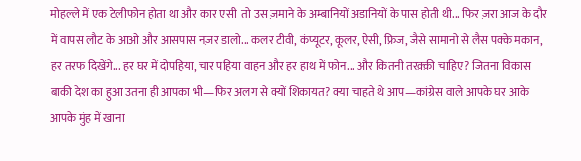मोहल्ले में एक टेलीफोन होता था और कार एसी  तो उस ज़माने के अम्बानियों अडानियों के पास होती थी... फिर ज़रा आज के दौर में वापस लौट के आओ और आसपास नज़र डालो... कलर टीवी, कंप्यूटर, कूलर, ऐसी, फ्रिज, जैसे सामानो से लैस पक्के मकान, हर तरफ दिखेंगे... हर घर में दोपहिया, चार पहिया वाहन और हर हाथ में फोन... और कितनी तरक़्क़ी चाहिए? जितना विकास बाकी देश का हुआ उतना ही आपका भी—फिर अलग से क्यों शिकायत? क्या चाहते थे आप—कांग्रेस वाले आपके घर आके आपके मुंह में खाना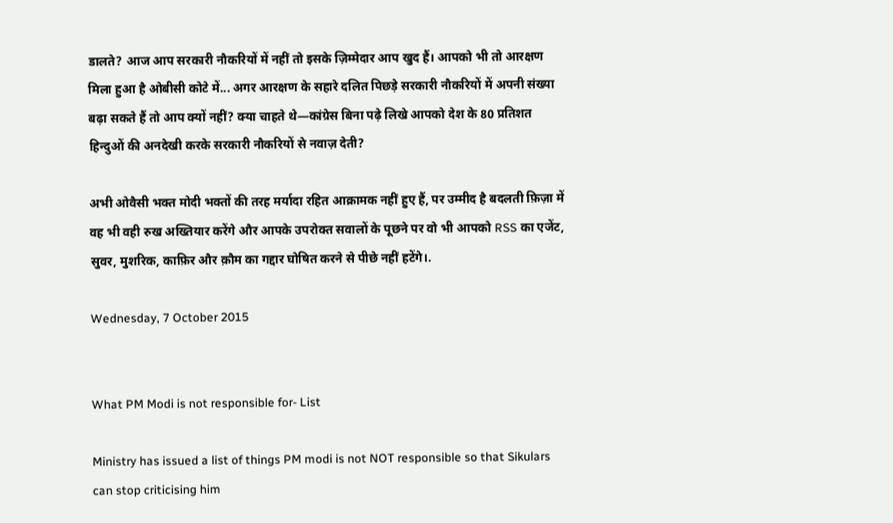डालते? आज आप सरकारी नौकरियों में नहीं तो इसके ज़िम्मेदार आप खुद हैं। आपको भी तो आरक्षण मिला हुआ है ओबीसी कोटे में... अगर आरक्षण के सहारे दलित पिछड़े सरकारी नौकरियों में अपनी संख्या बढ़ा सकते हैं तो आप क्यों नहीं? क्या चाहते थे—कांग्रेस बिना पढ़े लिखे आपको देश के 80 प्रतिशत हिन्दुओं की अनदेखी करके सरकारी नौकरियों से नवाज़ देती?

अभी ओवैसी भक्त मोदी भक्तों की तरह मर्यादा रहित आक्रामक नहीं हुए हैं, पर उम्मीद है बदलती फ़िज़ा में वह भी वही रुख अख्तियार करेंगे और आपके उपरोक्त सवालों के पूछने पर वो भी आपको RSS का एजेंट, सुवर, मुशरिक, काफ़िर और क़ौम का गद्दार घोषित करने से पीछे नहीं हटेंगे।.

Wednesday, 7 October 2015


What PM Modi is not responsible for- List

Ministry has issued a list of things PM modi is not NOT responsible so that Sikulars can stop criticising him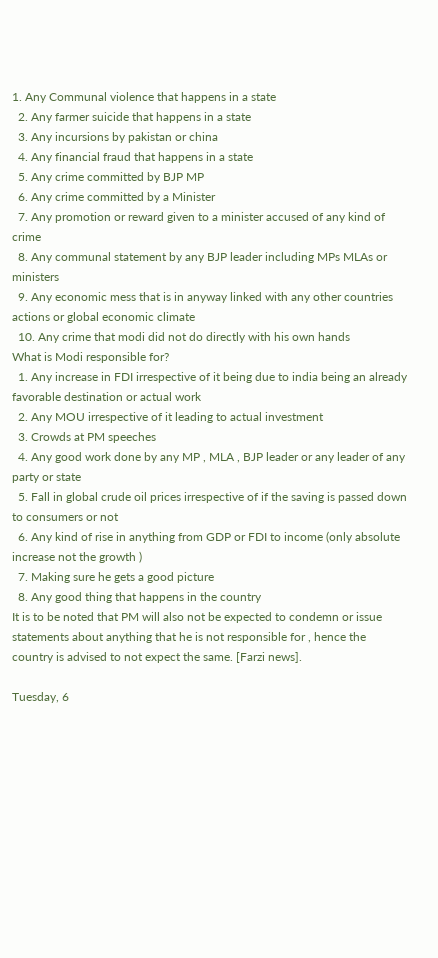1. Any Communal violence that happens in a state
  2. Any farmer suicide that happens in a state
  3. Any incursions by pakistan or china
  4. Any financial fraud that happens in a state
  5. Any crime committed by BJP MP
  6. Any crime committed by a Minister
  7. Any promotion or reward given to a minister accused of any kind of crime
  8. Any communal statement by any BJP leader including MPs MLAs or ministers
  9. Any economic mess that is in anyway linked with any other countries actions or global economic climate
  10. Any crime that modi did not do directly with his own hands
What is Modi responsible for?
  1. Any increase in FDI irrespective of it being due to india being an already favorable destination or actual work
  2. Any MOU irrespective of it leading to actual investment
  3. Crowds at PM speeches
  4. Any good work done by any MP , MLA , BJP leader or any leader of any party or state
  5. Fall in global crude oil prices irrespective of if the saving is passed down to consumers or not
  6. Any kind of rise in anything from GDP or FDI to income (only absolute increase not the growth )
  7. Making sure he gets a good picture
  8. Any good thing that happens in the country
It is to be noted that PM will also not be expected to condemn or issue statements about anything that he is not responsible for , hence the country is advised to not expect the same. [Farzi news].

Tuesday, 6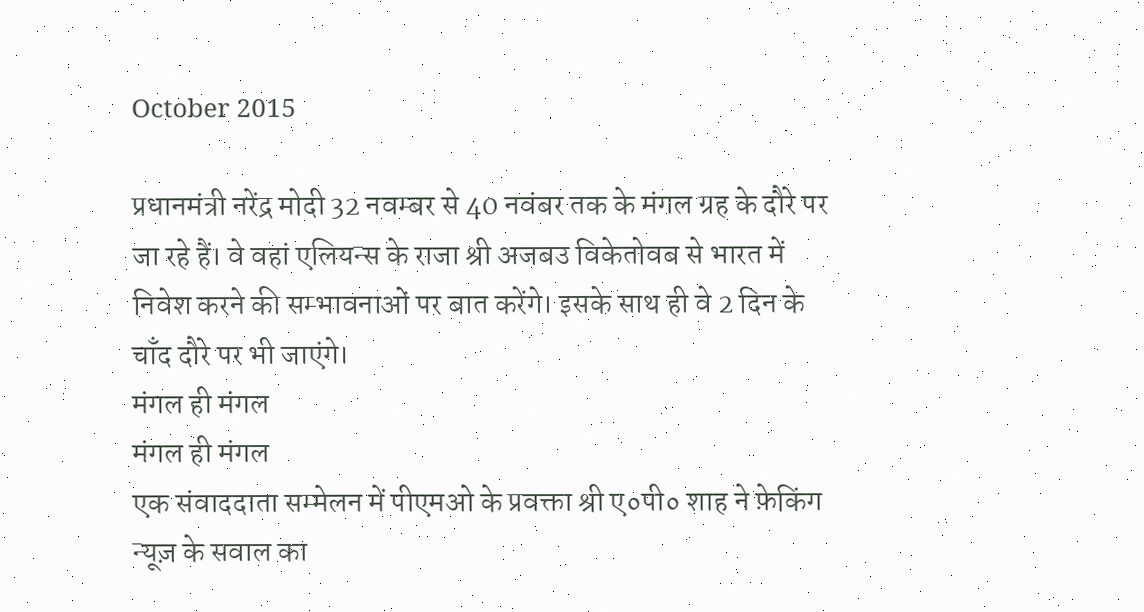October 2015

प्रधानमंत्री नरेंद्र मोदी 32 नवम्बर से 40 नवंबर तक के मंगल ग्रह के दौरे पर जा रहे हैं। वे वहां एलियन्स के राजा श्री अजबउ विकेतोवब से भारत में निवेश करने की सम्भावनाओं पर बात करेंगे। इसके साथ ही वे 2 दिन के चाँद दौरे पर भी जाएंगे।
मंगल ही मंगल
मंगल ही मंगल
एक संवाददाता सम्मेलन में पीएमओ के प्रवक्ता श्री ए०पी० शाह ने फ़ेकिंग न्यूज़ के सवाल का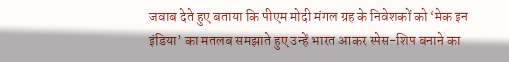जवाब देते हुए बताया कि पीएम मोदी मंगल ग्रह के निवेशकों को ‘मेक इन इंडिया’ का मतलब समझाते हुए उन्हें भारत आकर स्पेस-शिप बनाने का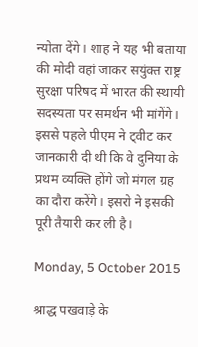न्योता देंगे। शाह ने यह भी बताया की मोदी वहां जाकर सयुंक्त राष्ट्र सुरक्षा परिषद में भारत की स्थायी सदस्यता पर समर्थन भी मांगेंगे।
इससे पहले पीएम ने ट्वीट कर जानकारी दी थी कि वे दुनिया के प्रथम व्यक्ति होंगे जो मंगल ग्रह का दौरा करेंगे। इसरो ने इसकी पूरी तैयारी कर ली है।

Monday, 5 October 2015

श्राद्ध पखवाड़े के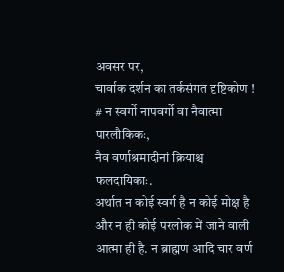अवसर पर,
चार्वाक दर्शन का तर्कसंगत दृष्टिकोण !
# न स्वर्गो नापवर्गो वा नैवात्मा पारलौकिकः,
नैव वर्णाश्रमादीनां क्रियाश्च फलदायिकाः.
अर्थात न कोई स्वर्ग है न कोई मोक्ष है और न ही कोई परलोक में जाने वाली आत्मा ही है. न ब्राह्मण आदि चार वर्ण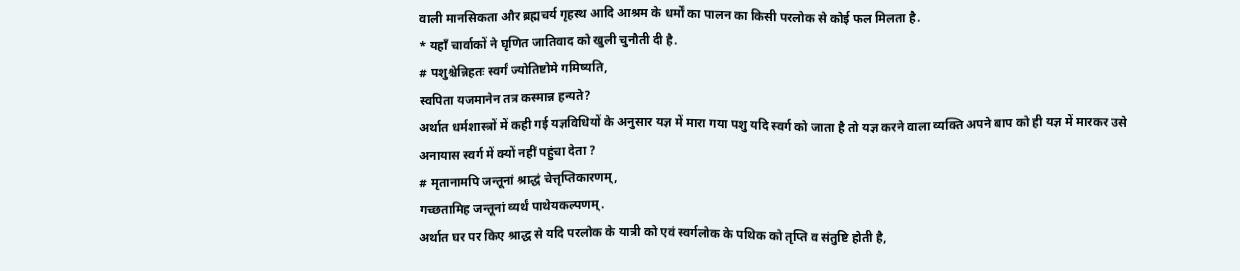वाली मानसिकता और ब्रह्मचर्य गृहस्थ आदि आश्रम के धर्मों का पालन का किसी परलोक से कोई फल मिलता है.
* यहाँ चार्वाकों ने घृणित जातिवाद को खुली चुनौती दी है.
# पशुश्चेन्निहतः स्वर्गं ज्योतिष्टोमे गमिष्यति,
स्वपिता यजमानेन तत्र कस्मान्न हन्यते?
अर्थात धर्मशास्त्रों में कही गई यज्ञविधियों के अनुसार यज्ञ में मारा गया पशु यदि स्वर्ग को जाता है तो यज्ञ करने वाला व्यक्ति अपने बाप को ही यज्ञ में मारकर उसे अनायास स्वर्ग में क्यों नहीं पहुंचा देता ?
# मृतानामपि जन्तूनां श्राद्धं चेत्तृप्तिकारणम्,
गच्छतामिह जन्तूनां व्यर्थं पाथेयकल्पणम्.
अर्थात घर पर किए श्राद्ध से यदि परलोक के यात्री को एवं स्वर्गलोक के पथिक को तृप्ति व संतुष्टि होती है,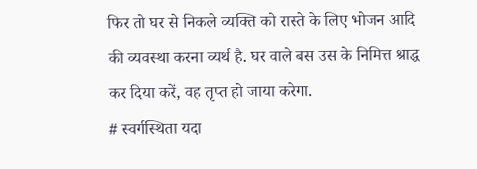फिर तो घर से निकले व्यक्ति को रास्ते के लिए भोजन आदि की व्यवस्था करना व्यर्थ है. घर वाले बस उस के निमित्त श्राद्ध कर दिया करें, वह तृप्त हो जाया करेगा.
# स्वर्गस्थिता यदा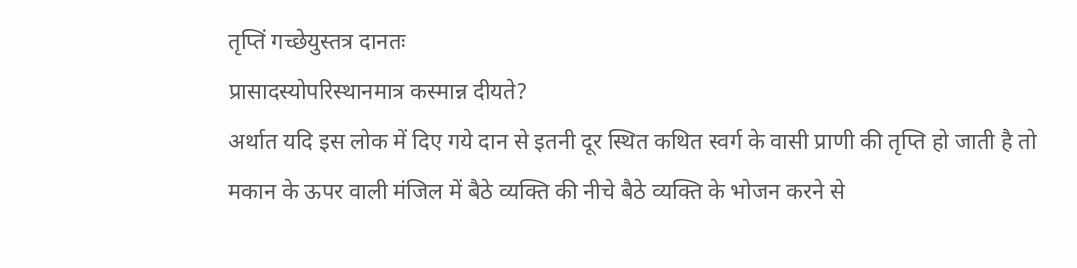तृप्तिं गच्छेयुस्तत्र दानतः
प्रासादस्योपरिस्थानमात्र कस्मान्न दीयते?
अर्थात यदि इस लोक में दिए गये दान से इतनी दूर स्थित कथित स्वर्ग के वासी प्राणी की तृप्ति हो जाती है तो मकान के ऊपर वाली मंजिल में बैठे व्यक्ति की नीचे बैठे व्यक्ति के भोजन करने से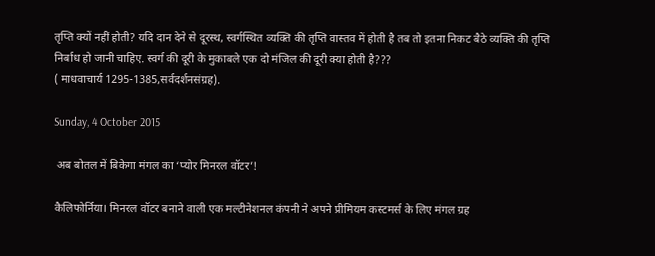तृप्ति क्यों नहीं होती? यदि दान देने से दूरस्थ, स्वर्गस्थित व्यक्ति की तृप्ति वास्तव में होती है तब तो इतना निकट बैठे व्यक्ति की तृप्ति निर्बाध हो जानी चाहिए. स्वर्ग की दूरी के मुकाबले एक दो मंजिल की दूरी क्या होती है???
( माधवाचार्य 1295-1385,सर्वदर्शनसंग्रह).

Sunday, 4 October 2015

 अब बोतल में बिकेगा मंगल का ‘प्योर मिनरल वॉटर’!

कैलिफोर्निया। मिनरल वॉटर बनाने वाली एक मल्टीनेशनल कंपनी ने अपने प्रीमियम कस्टमर्स के लिए मंगल ग्रह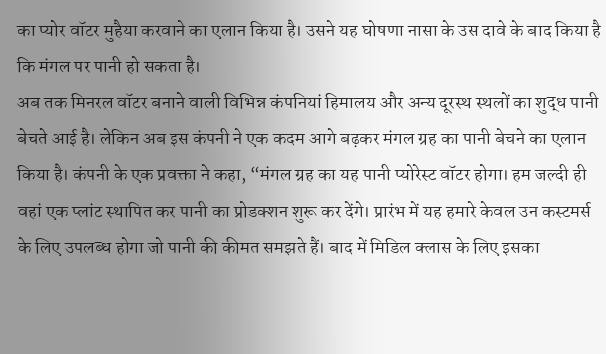का प्योर वॉटर मुहैया करवाने का एलान किया है। उसने यह घोषणा नासा के उस दावे के बाद किया है कि मंगल पर पानी हो सकता है।
अब तक मिनरल वॉटर बनाने वाली विभिन्न कंपनियां हिमालय और अन्य दूरस्थ स्थलों का शुद्ध पानी बेचते आई है। लेकिन अब इस कंपनी ने एक कदम आगे बढ़कर मंगल ग्रह का पानी बेचने का एलान किया है। कंपनी के एक प्रवक्ता ने कहा, “मंगल ग्रह का यह पानी प्योरेस्ट वॉटर होगा। हम जल्दी ही वहां एक प्लांट स्थापित कर पानी का प्रोडक्शन शुरू कर देंगे। प्रारंभ में यह हमारे केवल उन कस्टमर्स के लिए उपलब्ध होगा जो पानी की कीमत समझते हैं। बाद में मिडिल क्लास के लिए इसका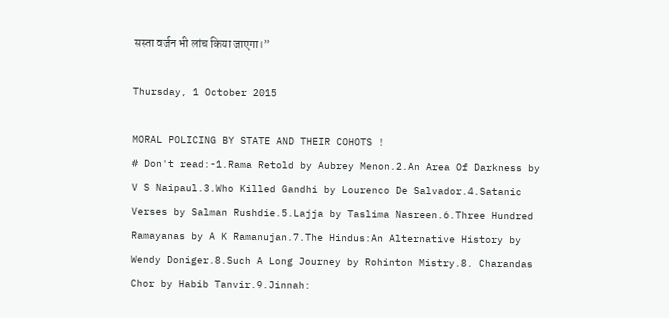सस्ता वर्जन भी लांच किया जाएगा।”

Thursday, 1 October 2015

MORAL POLICING BY STATE AND THEIR COHOTS !
# Don't read:-1.Rama Retold by Aubrey Menon.2.An Area Of Darkness by V S Naipaul.3.Who Killed Gandhi by Lourenco De Salvador.4.Satanic Verses by Salman Rushdie.5.Lajja by Taslima Nasreen.6.Three Hundred Ramayanas by A K Ramanujan.7.The Hindus:An Alternative History by Wendy Doniger.8.Such A Long Journey by Rohinton Mistry.8. Charandas Chor by Habib Tanvir.9.Jinnah: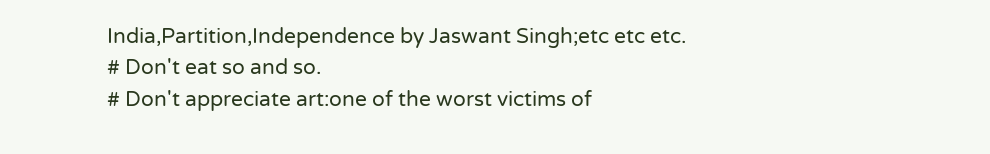India,Partition,Independence by Jaswant Singh;etc etc etc.
# Don't eat so and so.
# Don't appreciate art:one of the worst victims of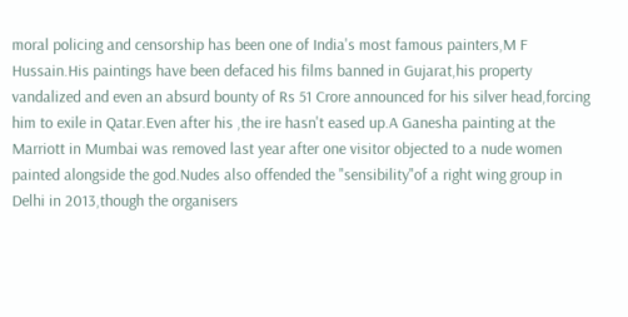moral policing and censorship has been one of India's most famous painters,M F Hussain.His paintings have been defaced his films banned in Gujarat,his property vandalized and even an absurd bounty of Rs 51 Crore announced for his silver head,forcing him to exile in Qatar.Even after his ,the ire hasn't eased up.A Ganesha painting at the Marriott in Mumbai was removed last year after one visitor objected to a nude women painted alongside the god.Nudes also offended the "sensibility"of a right wing group in Delhi in 2013,though the organisers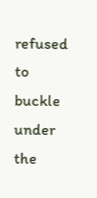refused to buckle under the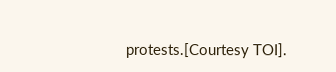protests.[Courtesy TOI].